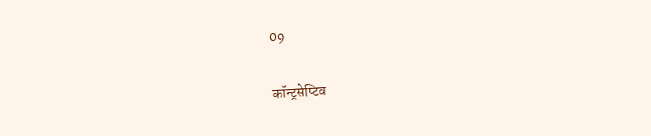09

कॉन्ट्रसेप्टिव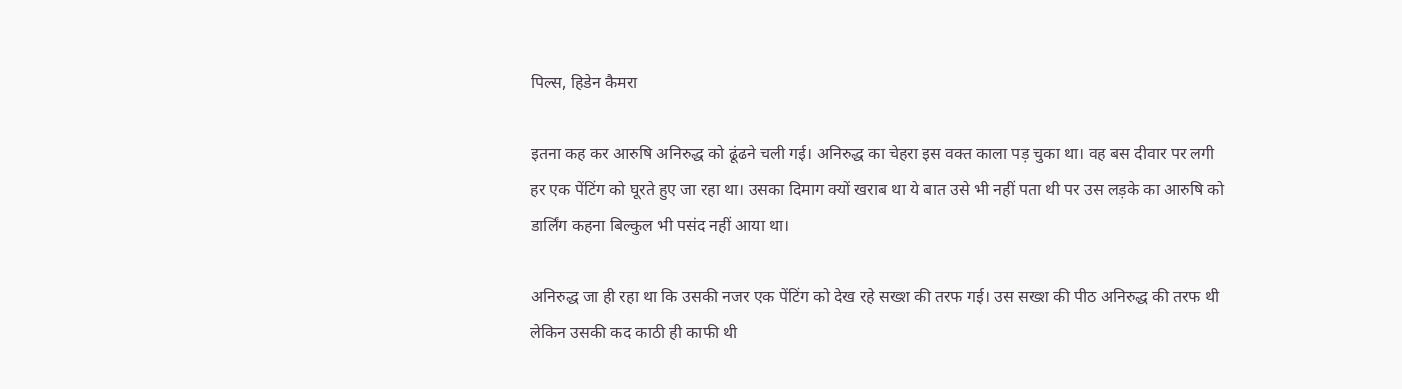पिल्स, हिडेन कैमरा

इतना कह कर आरुषि अनिरुद्ध को ढूंढने चली गई। अनिरुद्ध का चेहरा इस वक्त काला पड़ चुका था। वह बस दीवार पर लगी हर एक पेंटिंग को घूरते हुए जा रहा था। उसका दिमाग क्यों खराब था ये बात उसे भी नहीं पता थी पर उस लड़के का आरुषि को डार्लिंग कहना बिल्कुल भी पसंद नहीं आया था।

अनिरुद्ध जा ही रहा था कि उसकी नजर एक पेंटिंग को देख रहे सख्श की तरफ गई। उस सख्श की पीठ अनिरुद्ध की तरफ थी लेकिन उसकी कद काठी ही काफी थी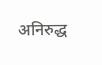अनिरुद्ध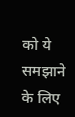को ये समझाने के लिए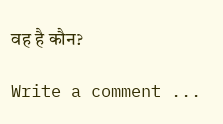वह है कौन?

Write a comment ...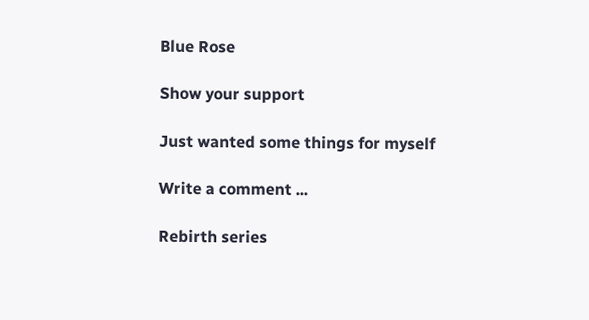Blue Rose

Show your support

Just wanted some things for myself

Write a comment ...

Rebirth series